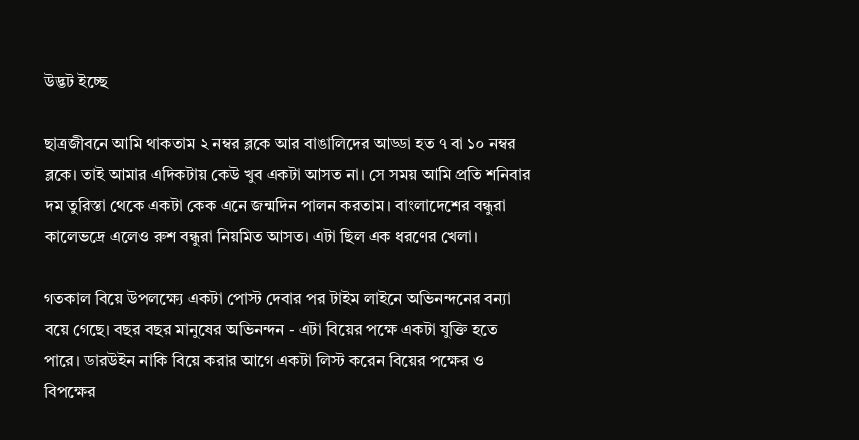উদ্ভট ইচ্ছে

ছাত্রজীবনে আমি থাকতাম ২ নম্বর ব্লকে আর বাঙালিদের আড্ডা হত ৭ বা ১০ নম্বর ব্লকে। তাই আমার এদিকটায় কেউ খুব একটা আসত না। সে সময় আমি প্রতি শনিবার দম তুরিস্তা থেকে একটা কেক এনে জন্মদিন পালন করতাম। বাংলাদেশের বন্ধুরা কালেভদ্রে এলেও রুশ বন্ধুরা নিয়মিত আসত। এটা ছিল এক ধরণের খেলা।

গতকাল বিয়ে উপলক্ষ্যে একটা পোস্ট দেবার পর টাইম লাইনে অভিনন্দনের বন্যা বয়ে গেছে। বছর বছর মানুষের অভিনন্দন - এটা বিয়ের পক্ষে একটা যুক্তি হতে পারে। ডারউইন নাকি বিয়ে করার আগে একটা লিস্ট করেন বিয়ের পক্ষের ও বিপক্ষের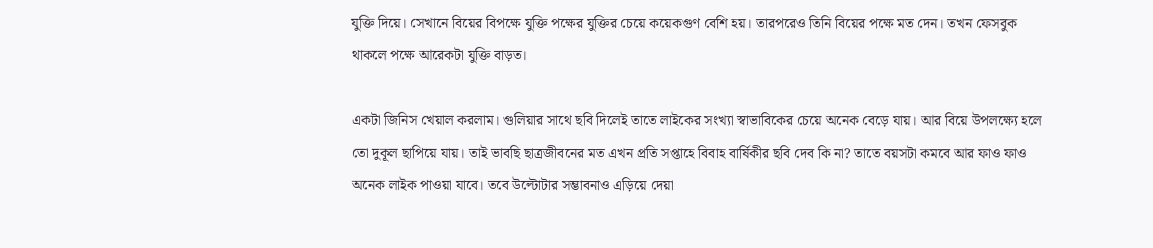যুক্তি দিয়ে। সেখানে বিয়ের বিপক্ষে যুক্তি পক্ষের যুক্তির চেয়ে কয়েকগুণ বেশি হয়। তারপরেও তিনি বিয়ের পক্ষে মত দেন। তখন ফেসবুক থাকলে পক্ষে আরেকটা যুক্তি বাড়ত।

একটা জিনিস খেয়াল করলাম। গুলিয়ার সাথে ছবি দিলেই তাতে লাইকের সংখ্যা স্বাভাবিকের চেয়ে অনেক বেড়ে যায়। আর বিয়ে উপলক্ষ্যে হলে তো দুকূল ছাপিয়ে যায়। তাই ভাবছি ছাত্রজীবনের মত এখন প্রতি সপ্তাহে বিবাহ বার্ষিকীর ছবি দেব কি না? তাতে বয়সটা কমবে আর ফাও ফাও অনেক লাইক পাওয়া যাবে। তবে উল্টোটার সম্ভাবনাও এড়িয়ে দেয়া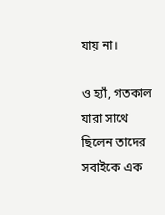যায় না।

ও হ্যাঁ, গতকাল যারা সাথে ছিলেন তাদের সবাইকে এক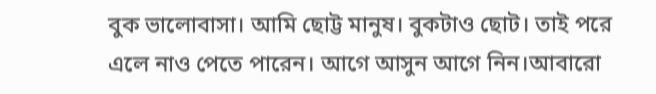বুক ভালোবাসা। আমি ছোট্ট মানুষ। বুকটাও ছোট। তাই পরে এলে নাও পেতে পারেন। আগে আসুন আগে নিন।আবারো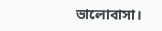ভালোবাসা।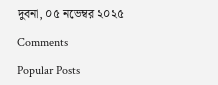দুবনা, ০৫ নভেম্বর ২০২৫

Comments

Popular Posts